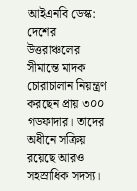আইএনবি ডেস্ক: দেশের উত্তরাঞ্চলের সীমান্তে মাদক চোরাচালান নিয়ন্ত্রণ করছেন প্রায় ৩০০ গডফাদার। তাদের অধীনে সক্রিয় রয়েছে আরও সহস্রাধিক সদস্য।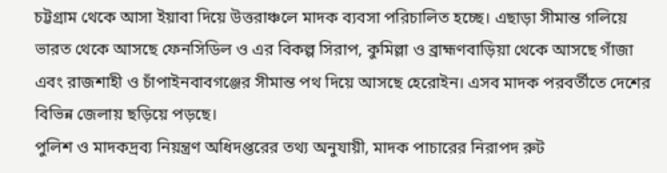চট্টগ্রাম থেকে আসা ইয়াবা দিয়ে উত্তরাঞ্চলে মাদক ব্যবসা পরিচালিত হচ্ছে। এছাড়া সীমান্ত গলিয়ে ভারত থেকে আসছে ফেনসিডিল ও এর বিকল্প সিরাপ, কুমিল্লা ও ব্রাহ্মণবাড়িয়া থেকে আসছে গাঁজা এবং রাজশাহী ও চাঁপাইনবাবগঞ্জের সীমান্ত পথ দিয়ে আসছে হেরোইন। এসব মাদক পরবর্তীতে দেশের বিভিন্ন জেলায় ছড়িয়ে পড়ছে।
পুলিশ ও মাদকদ্রব্য নিয়ন্ত্রণ অধিদপ্তরের তথ্য অনুযায়ী, মাদক পাচারের নিরাপদ রুট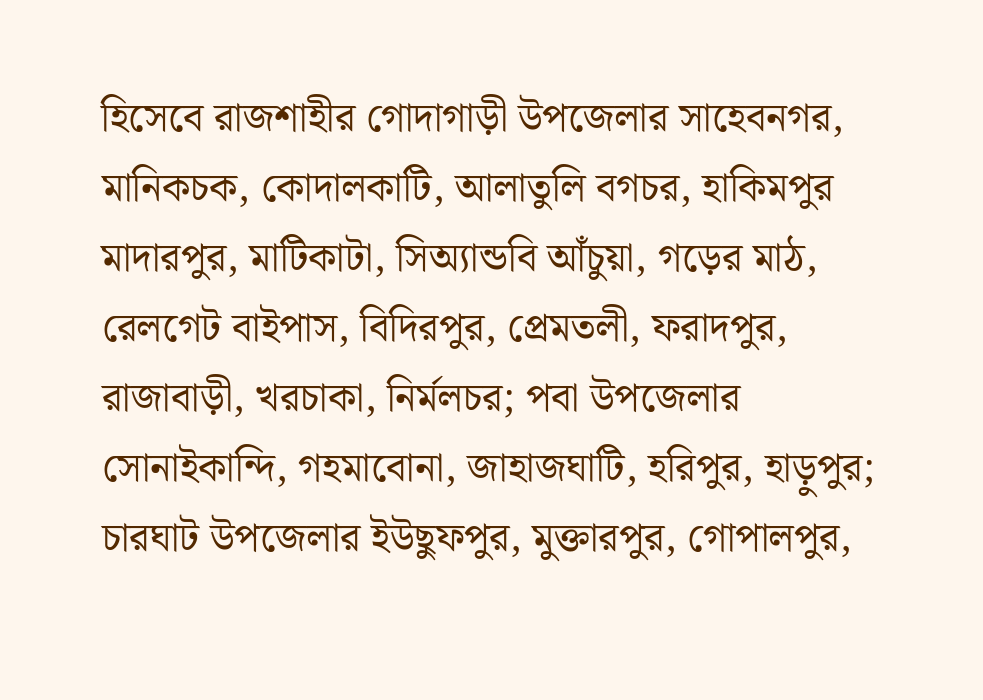হিসেবে রাজশাহীর গোদাগাড়ী উপজেলার সাহেবনগর, মানিকচক, কোদালকাটি, আলাতুলি বগচর, হাকিমপুর মাদারপুর, মাটিকাটা, সিঅ্যান্ডবি আঁচুয়া, গড়ের মাঠ, রেলগেট বাইপাস, বিদিরপুর, প্রেমতলী, ফরাদপুর, রাজাবাড়ী, খরচাকা, নির্মলচর; পবা উপজেলার সোনাইকান্দি, গহমাবোনা, জাহাজঘাটি, হরিপুর, হাড়ুপুর; চারঘাট উপজেলার ইউছুফপুর, মুক্তারপুর, গোপালপুর,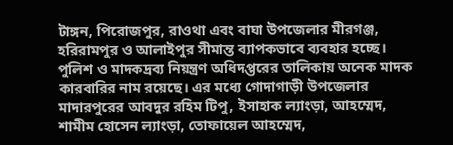টাঙ্গন, পিরোজপুর, রাওথা এবং বাঘা উপজেলার মীরগঞ্জ, হরিরামপুর ও আলাইপুর সীমান্ত ব্যাপকভাবে ব্যবহার হচ্ছে।
পুলিশ ও মাদকদ্রব্য নিয়ন্ত্রণ অধিদপ্তরের তালিকায় অনেক মাদক কারবারির নাম রয়েছে। এর মধ্যে গোদাগাড়ী উপজেলার মাদারপুরের আবদুর রহিম টিপু, ইসাহাক ল্যাংড়া, আহম্মেদ, শামীম হোসেন ল্যাংড়া, তোফায়েল আহম্মেদ,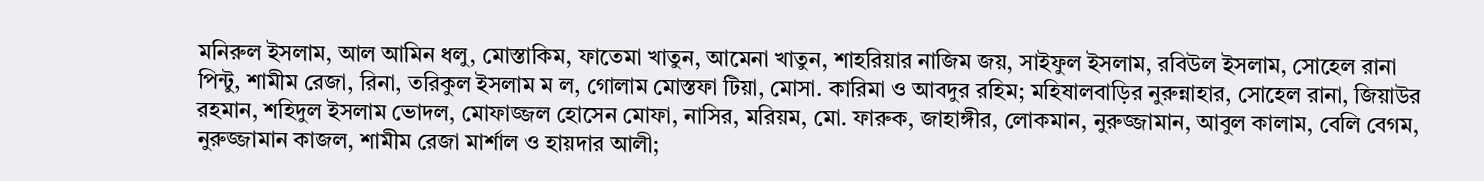মনিরুল ইসলাম, আল আমিন ধলু, মোস্তাকিম, ফাতেমা খাতুন, আমেনা খাতুন, শাহরিয়ার নাজিম জয়, সাইফুল ইসলাম, রবিউল ইসলাম, সোহেল রানা পিন্টু, শামীম রেজা, রিনা, তরিকুল ইসলাম ম ল, গোলাম মোস্তফা টিয়া, মোসা. কারিমা ও আবদুর রহিম; মহিষালবাড়ির নুরুন্নাহার, সোহেল রানা, জিয়াউর রহমান, শহিদুল ইসলাম ভোদল, মোফাজ্জল হোসেন মোফা, নাসির, মরিয়ম, মো. ফারুক, জাহাঙ্গীর, লোকমান, নুরুজ্জামান, আবুল কালাম, বেলি বেগম, নুরুজ্জামান কাজল, শামীম রেজা মার্শাল ও হায়দার আলী;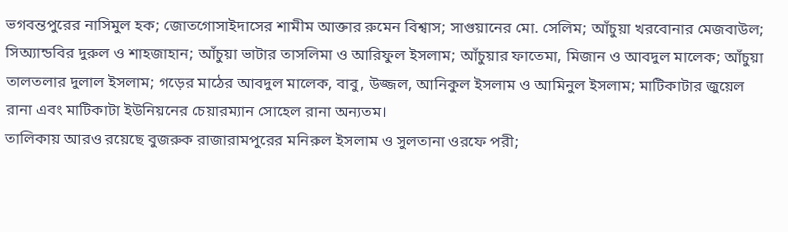ভগবন্তপুরের নাসিমুল হক; জোতগোসাইদাসের শামীম আক্তার রুমেন বিশ্বাস; সাগুয়ানের মো. সেলিম; আঁচুয়া খরবোনার মেজবাউল; সিঅ্যান্ডবির দুরুল ও শাহজাহান; আঁচুয়া ভাটার তাসলিমা ও আরিফুল ইসলাম; আঁচুয়ার ফাতেমা, মিজান ও আবদুল মালেক; আঁচুয়া তালতলার দুলাল ইসলাম; গড়ের মাঠের আবদুল মালেক, বাবু, উজ্জল, আনিকুল ইসলাম ও আমিনুল ইসলাম; মাটিকাটার জুয়েল রানা এবং মাটিকাটা ইউনিয়নের চেয়ারম্যান সোহেল রানা অন্যতম।
তালিকায় আরও রয়েছে বুজরুক রাজারামপুরের মনিরুল ইসলাম ও সুলতানা ওরফে পরী;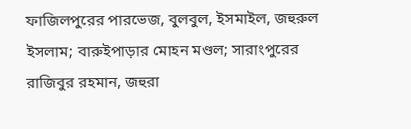ফাজিলপুরের পারভেজ, বুলবুল, ইসমাইল, জহুরুল ইসলাম; বারুইপাড়ার মোহন মণ্ডল; সারাংপুরের রাজিবুর রহমান, জহুরা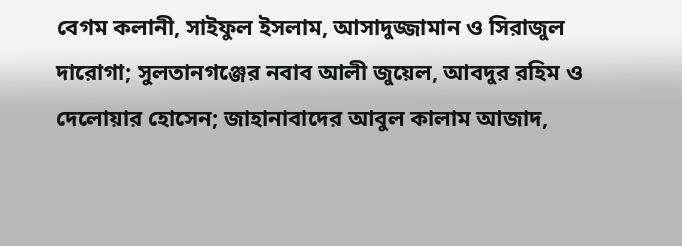বেগম কলানী, সাইফুল ইসলাম, আসাদুজ্জামান ও সিরাজুল দারোগা; সুলতানগঞ্জের নবাব আলী জুয়েল, আবদুর রহিম ও দেলোয়ার হোসেন; জাহানাবাদের আবুল কালাম আজাদ,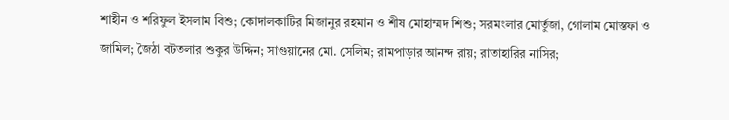শাহীন ও শরিফুল ইসলাম বিশু; কোদালকাটির মিজানুর রহমান ও শীষ মোহাম্মদ শিশু; সরমংলার মোর্তুজা, গোলাম মোস্তফা ও জামিল; জৈঠা বটতলার শুকুর উদ্দিন; সাগুয়ানের মো. সেলিম; রামপাড়ার আনন্দ রায়; রাতাহারির নাসির;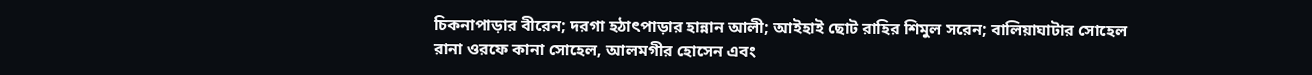চিকনাপাড়ার বীরেন; দরগা হঠাৎপাড়ার হান্নান আলী; আইহাই ছোট রাহির শিমুল সরেন; বালিয়াঘাটার সোহেল রানা ওরফে কানা সোহেল, আলমগীর হোসেন এবং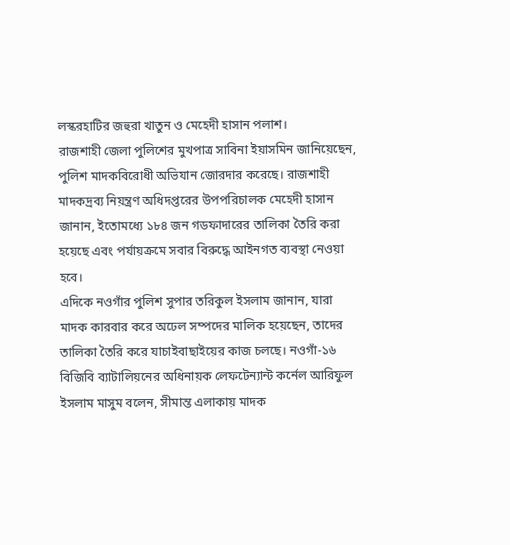লস্করহাটির জহুরা খাতুন ও মেহেদী হাসান পলাশ।
রাজশাহী জেলা পুলিশের মুখপাত্র সাবিনা ইয়াসমিন জানিয়েছেন, পুলিশ মাদকবিরোধী অভিযান জোরদার করেছে। রাজশাহী মাদকদ্রব্য নিয়ন্ত্রণ অধিদপ্তরের উপপরিচালক মেহেদী হাসান জানান, ইতোমধ্যে ১৮৪ জন গডফাদারের তালিকা তৈরি করা হয়েছে এবং পর্যায়ক্রমে সবার বিরুদ্ধে আইনগত ব্যবস্থা নেওয়া হবে।
এদিকে নওগাঁর পুলিশ সুপার তরিকুল ইসলাম জানান, যারা মাদক কারবার করে অঢেল সম্পদের মালিক হয়েছেন, তাদের তালিকা তৈরি করে যাচাইবাছাইয়ের কাজ চলছে। নওগাঁ-১৬ বিজিবি ব্যাটালিয়নের অধিনায়ক লেফটেন্যান্ট কর্নেল আরিফুল ইসলাম মাসুম বলেন, সীমান্ত এলাকায় মাদক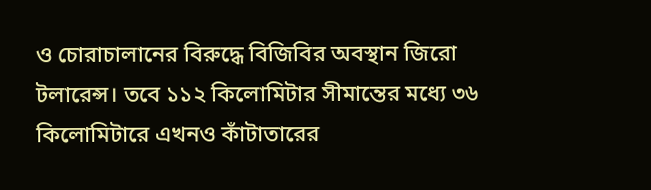ও চোরাচালানের বিরুদ্ধে বিজিবির অবস্থান জিরো টলারেন্স। তবে ১১২ কিলোমিটার সীমান্তের মধ্যে ৩৬ কিলোমিটারে এখনও কাঁটাতারের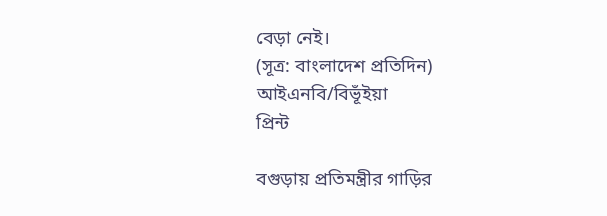বেড়া নেই।
(সূত্র: বাংলাদেশ প্রতিদিন)
আইএনবি/বিভূঁইয়া
প্রিন্ট

বগুড়ায় প্রতিমন্ত্রীর গাড়ির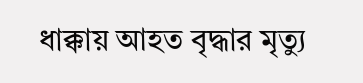ধাক্কায় আহত বৃদ্ধার মৃত্যু